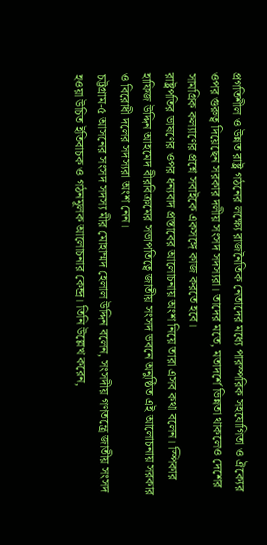প্রগতিশীল ও উন্নত রাষ্ট্র গঠনের লক্ষ্যে রাজনৈতিক নেতাদের মধ্যে পারস্পরিক সহযোগিতা ও ঐক্যের ওপর গুরুত্ব দিয়েছেন সরকার দলীয় সংসদ সদস্যরা। তাদের মতে, মতাদর্শে ভিন্নতা থাকলেও দেশের সামগ্রিক কল্যাণের প্রশ্নে সবাইকে একসঙ্গে কাজ করতে হবে।
রাষ্ট্রপতির ভাষণের ওপর ধন্যবাদ প্রস্তাবের আলোচনায় অংশ নিয়ে তারা এসব কথা বলেন। স্পিকার হাফিজ উদ্দিন আহমেদ বীরবিক্রমের সভাপতিত্বে জাতীয় সংসদ ভবনে অনুষ্ঠিত এই আলোচনায় সরকার ও বিরোধী দলের সদস্যরা অংশ নেন।
চট্টগ্রাম-৫ আসনের সংসদ সদস্য মীর মোহাম্মদ হেলাল উদ্দিন বলেন, সংসদীয় গণতন্ত্রে জাতীয় সংসদ হওয়া উচিত ইতিবাচক ও গঠনমূলক আলোচনার কেন্দ্র। তিনি উল্লেখ করেন,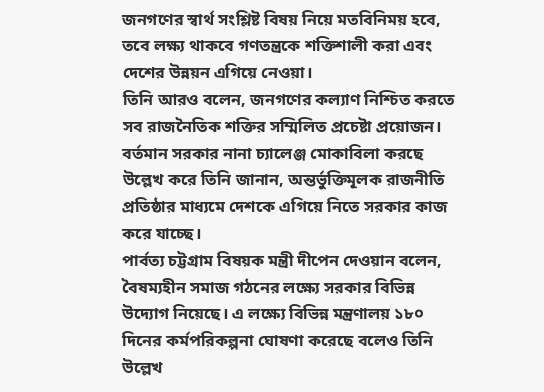জনগণের স্বার্থ সংশ্লিষ্ট বিষয় নিয়ে মতবিনিময় হবে, তবে লক্ষ্য থাকবে গণতন্ত্রকে শক্তিশালী করা এবং দেশের উন্নয়ন এগিয়ে নেওয়া।
তিনি আরও বলেন, জনগণের কল্যাণ নিশ্চিত করতে সব রাজনৈতিক শক্তির সম্মিলিত প্রচেষ্টা প্রয়োজন। বর্তমান সরকার নানা চ্যালেঞ্জ মোকাবিলা করছে উল্লেখ করে তিনি জানান, অন্তর্ভুক্তিমূলক রাজনীতি প্রতিষ্ঠার মাধ্যমে দেশকে এগিয়ে নিতে সরকার কাজ করে যাচ্ছে।
পার্বত্য চট্টগ্রাম বিষয়ক মন্ত্রী দীপেন দেওয়ান বলেন, বৈষম্যহীন সমাজ গঠনের লক্ষ্যে সরকার বিভিন্ন উদ্যোগ নিয়েছে। এ লক্ষ্যে বিভিন্ন মন্ত্রণালয় ১৮০ দিনের কর্মপরিকল্পনা ঘোষণা করেছে বলেও তিনি উল্লেখ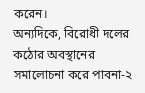করেন।
অন্যদিকে, বিরোধী দলের কঠোর অবস্থানের সমালোচনা করে পাবনা-২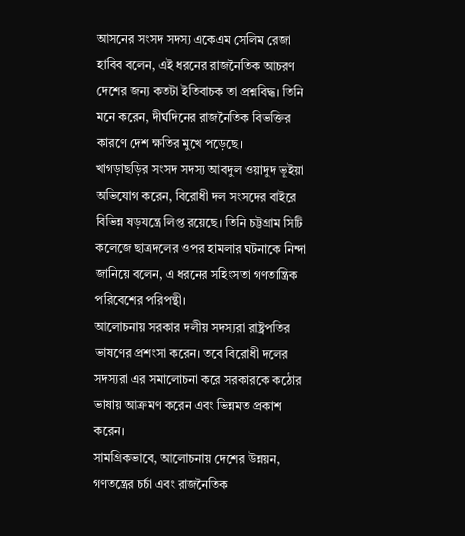আসনের সংসদ সদস্য একেএম সেলিম রেজা হাবিব বলেন, এই ধরনের রাজনৈতিক আচরণ দেশের জন্য কতটা ইতিবাচক তা প্রশ্নবিদ্ধ। তিনি মনে করেন, দীর্ঘদিনের রাজনৈতিক বিভক্তির কারণে দেশ ক্ষতির মুখে পড়েছে।
খাগড়াছড়ির সংসদ সদস্য আবদুল ওয়াদুদ ভূইয়া অভিযোগ করেন, বিরোধী দল সংসদের বাইরে বিভিন্ন ষড়যন্ত্রে লিপ্ত রয়েছে। তিনি চট্টগ্রাম সিটি কলেজে ছাত্রদলের ওপর হামলার ঘটনাকে নিন্দা জানিয়ে বলেন, এ ধরনের সহিংসতা গণতান্ত্রিক পরিবেশের পরিপন্থী।
আলোচনায় সরকার দলীয় সদস্যরা রাষ্ট্রপতির ভাষণের প্রশংসা করেন। তবে বিরোধী দলের সদস্যরা এর সমালোচনা করে সরকারকে কঠোর ভাষায় আক্রমণ করেন এবং ভিন্নমত প্রকাশ করেন।
সামগ্রিকভাবে, আলোচনায় দেশের উন্নয়ন, গণতন্ত্রের চর্চা এবং রাজনৈতিক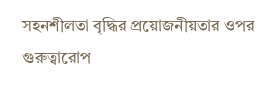সহনশীলতা বৃদ্ধির প্রয়োজনীয়তার ওপর গুরুত্বারোপ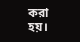করা হয়।